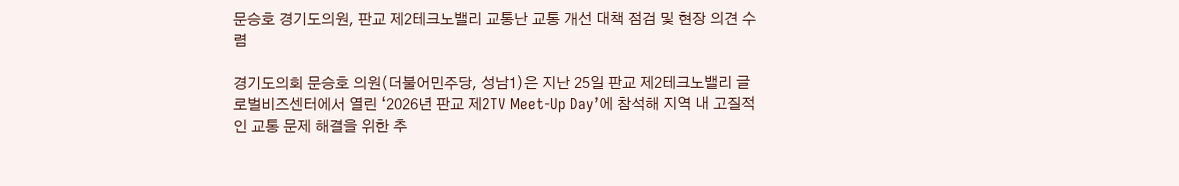문승호 경기도의원, 판교 제2테크노밸리 교통난 교통 개선 대책 점검 및 현장 의견 수렴

경기도의회 문승호 의원(더불어민주당, 성남1)은 지난 25일 판교 제2테크노밸리 글로벌비즈센터에서 열린 ‘2026년 판교 제2TV Meet-Up Day’에 참석해 지역 내 고질적인 교통 문제 해결을 위한 추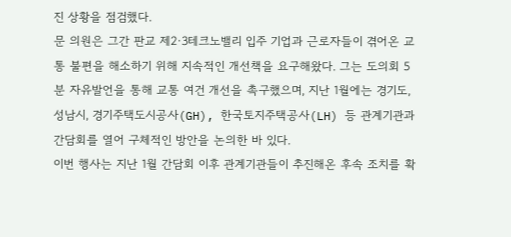진 상황을 점검했다.
문 의원은 그간 판교 제2·3테크노밸리 입주 기업과 근로자들이 겪어온 교통 불편을 해소하기 위해 지속적인 개선책을 요구해왔다. 그는 도의회 5분 자유발언을 통해 교통 여건 개선을 촉구했으며, 지난 1월에는 경기도, 성남시, 경기주택도시공사(GH), 한국토지주택공사(LH) 등 관계기관과 간담회를 열어 구체적인 방안을 논의한 바 있다.
이번 행사는 지난 1월 간담회 이후 관계기관들이 추진해온 후속 조치를 확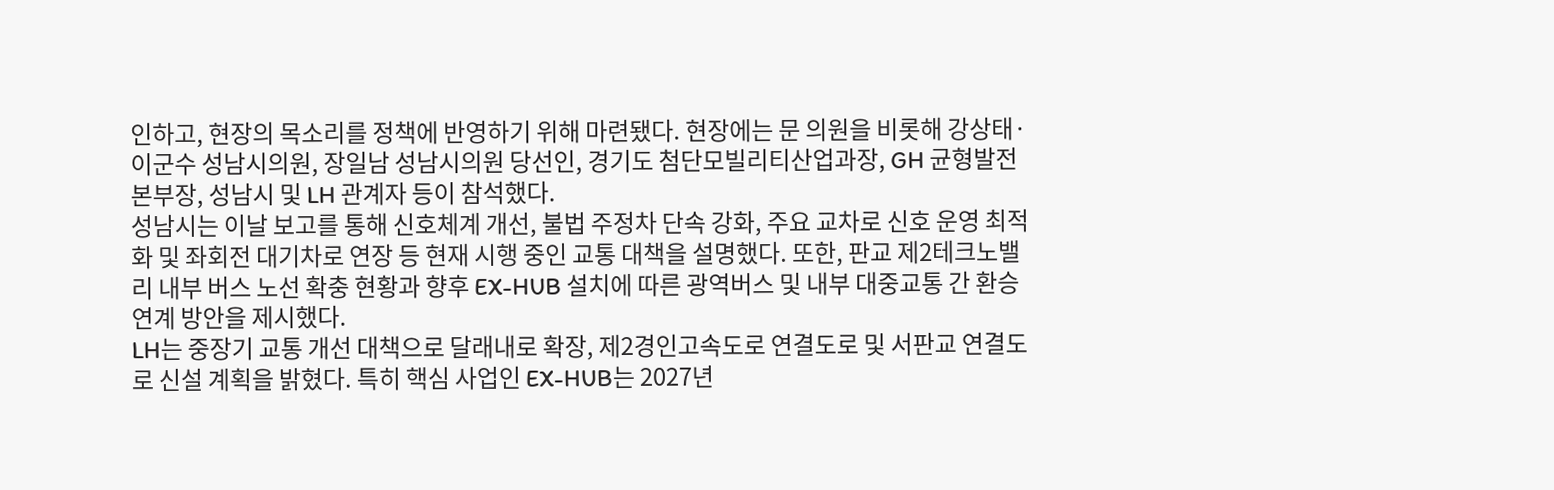인하고, 현장의 목소리를 정책에 반영하기 위해 마련됐다. 현장에는 문 의원을 비롯해 강상태·이군수 성남시의원, 장일남 성남시의원 당선인, 경기도 첨단모빌리티산업과장, GH 균형발전본부장, 성남시 및 LH 관계자 등이 참석했다.
성남시는 이날 보고를 통해 신호체계 개선, 불법 주정차 단속 강화, 주요 교차로 신호 운영 최적화 및 좌회전 대기차로 연장 등 현재 시행 중인 교통 대책을 설명했다. 또한, 판교 제2테크노밸리 내부 버스 노선 확충 현황과 향후 EX-HUB 설치에 따른 광역버스 및 내부 대중교통 간 환승 연계 방안을 제시했다.
LH는 중장기 교통 개선 대책으로 달래내로 확장, 제2경인고속도로 연결도로 및 서판교 연결도로 신설 계획을 밝혔다. 특히 핵심 사업인 EX-HUB는 2027년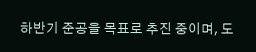하반기 준공을 목표로 추진 중이며, 도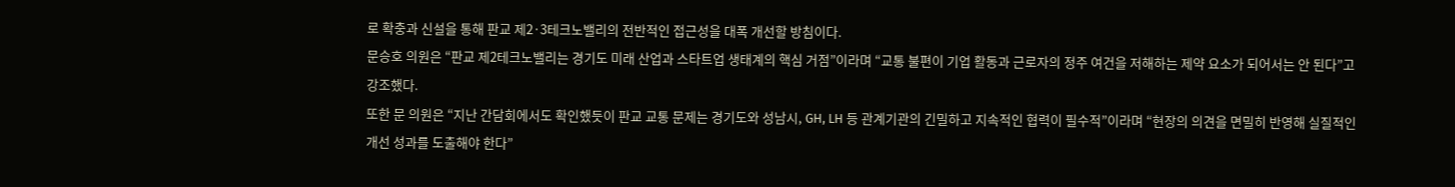로 확충과 신설을 통해 판교 제2·3테크노밸리의 전반적인 접근성을 대폭 개선할 방침이다.
문승호 의원은 “판교 제2테크노밸리는 경기도 미래 산업과 스타트업 생태계의 핵심 거점”이라며 “교통 불편이 기업 활동과 근로자의 정주 여건을 저해하는 제약 요소가 되어서는 안 된다”고 강조했다.
또한 문 의원은 “지난 간담회에서도 확인했듯이 판교 교통 문제는 경기도와 성남시, GH, LH 등 관계기관의 긴밀하고 지속적인 협력이 필수적”이라며 “현장의 의견을 면밀히 반영해 실질적인 개선 성과를 도출해야 한다”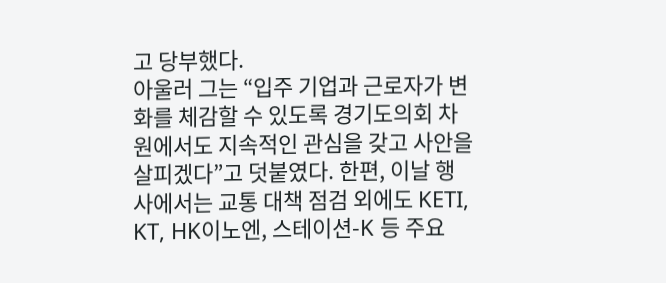고 당부했다.
아울러 그는 “입주 기업과 근로자가 변화를 체감할 수 있도록 경기도의회 차원에서도 지속적인 관심을 갖고 사안을 살피겠다”고 덧붙였다. 한편, 이날 행사에서는 교통 대책 점검 외에도 KETI, KT, HK이노엔, 스테이션-K 등 주요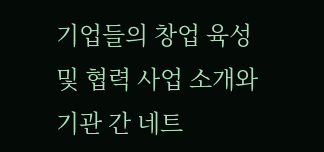기업들의 창업 육성 및 협력 사업 소개와 기관 간 네트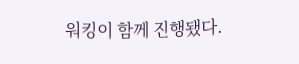워킹이 함께 진행됐다.